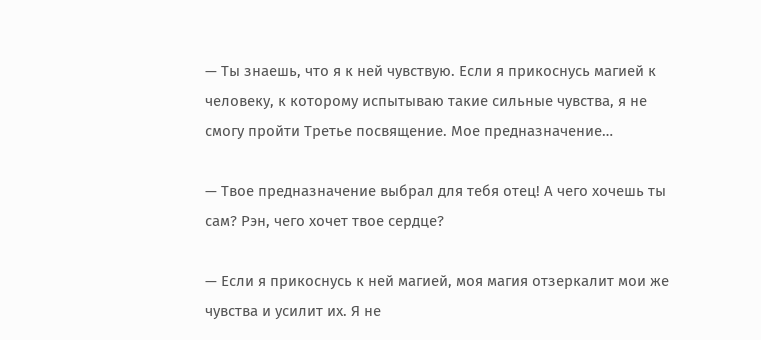— Ты знаешь, что я к ней чувствую. Если я прикоснусь магией к человеку, к которому испытываю такие сильные чувства, я не смогу пройти Третье посвящение. Мое предназначение…

— Твое предназначение выбрал для тебя отец! А чего хочешь ты сам? Рэн, чего хочет твое сердце?

— Если я прикоснусь к ней магией, моя магия отзеркалит мои же чувства и усилит их. Я не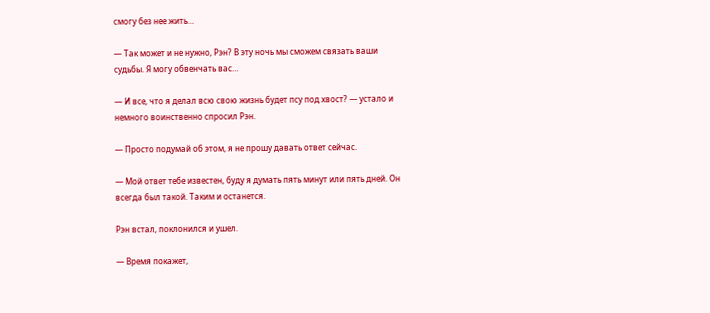смогу без нее жить…

— Так может и не нужно, Рэн? В эту ночь мы сможем связать ваши судьбы. Я могу обвенчать вас…

— И все, что я делал всю свою жизнь будет псу под хвост? — устало и немного воинственно спросил Рэн.

— Просто подумай об этом, я не прошу давать ответ сейчас.

— Мой ответ тебе известен, буду я думать пять минут или пять дней. Он всегда был такой. Таким и останется.

Рэн встал, поклонился и ушел.

— Время покажет,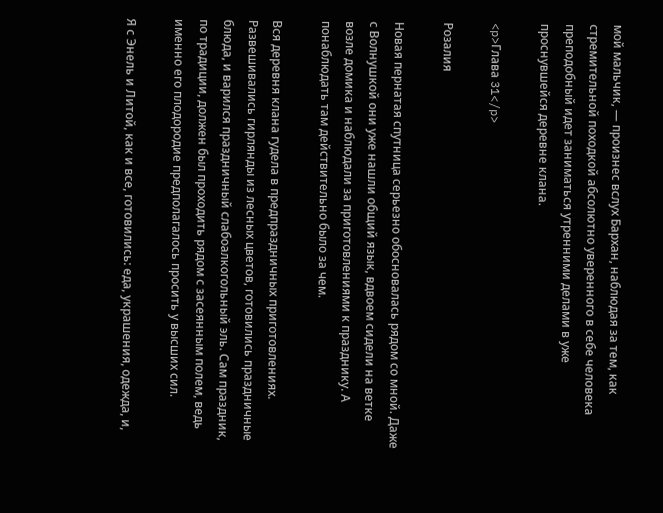мой мальчик, — произнес вслух Бархан, наблюдая за тем, как стремительной походкой абсолютно уверенного в себе человека преподобный идет заниматься утренними делами в уже проснувшейся деревне клана.

<p>Глава 31</p>

Розалия

Новая пернатая спутница серьезно обосновалась рядом со мной. Даже с Волнушкой они уже нашли общий язык, вдвоем сидели на ветке возле домика и наблюдали за приготовлениями к празднику. А понаблюдать там действительно было за чем.

Вся деревня клана гудела в предпраздничных приготовлениях. Развешивались гирлянды из лесных цветов, готовились праздничные блюда, и варился праздничный слабоалкогольный эль. Сам праздник, по традиции, должен был проходить рядом с засеянным полем, ведь именно его плодородие предполагалось просить у высших сил.

Я с Энель и Литой, как и все, готовились: еда, украшения, одежда, и,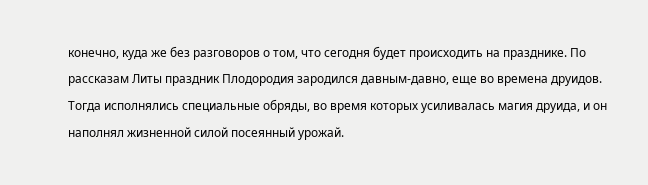конечно, куда же без разговоров о том, что сегодня будет происходить на празднике. По рассказам Литы праздник Плодородия зародился давным-давно, еще во времена друидов. Тогда исполнялись специальные обряды, во время которых усиливалась магия друида, и он наполнял жизненной силой посеянный урожай.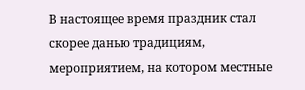В настоящее время праздник стал скорее данью традициям, мероприятием, на котором местные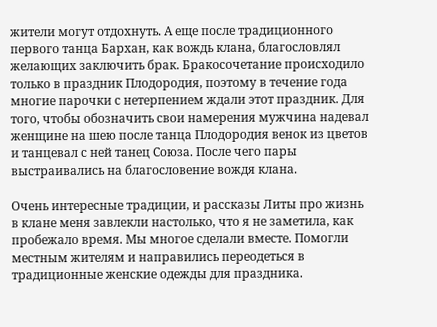жители могут отдохнуть. А еще после традиционного первого танца Бархан, как вождь клана, благословлял желающих заключить брак. Бракосочетание происходило только в праздник Плодородия, поэтому в течение года многие парочки с нетерпением ждали этот праздник. Для того, чтобы обозначить свои намерения мужчина надевал женщине на шею после танца Плодородия венок из цветов и танцевал с ней танец Союза. После чего пары выстраивались на благословение вождя клана.

Очень интересные традиции, и рассказы Литы про жизнь в клане меня завлекли настолько, что я не заметила, как пробежало время. Мы многое сделали вместе. Помогли местным жителям и направились переодеться в традиционные женские одежды для праздника.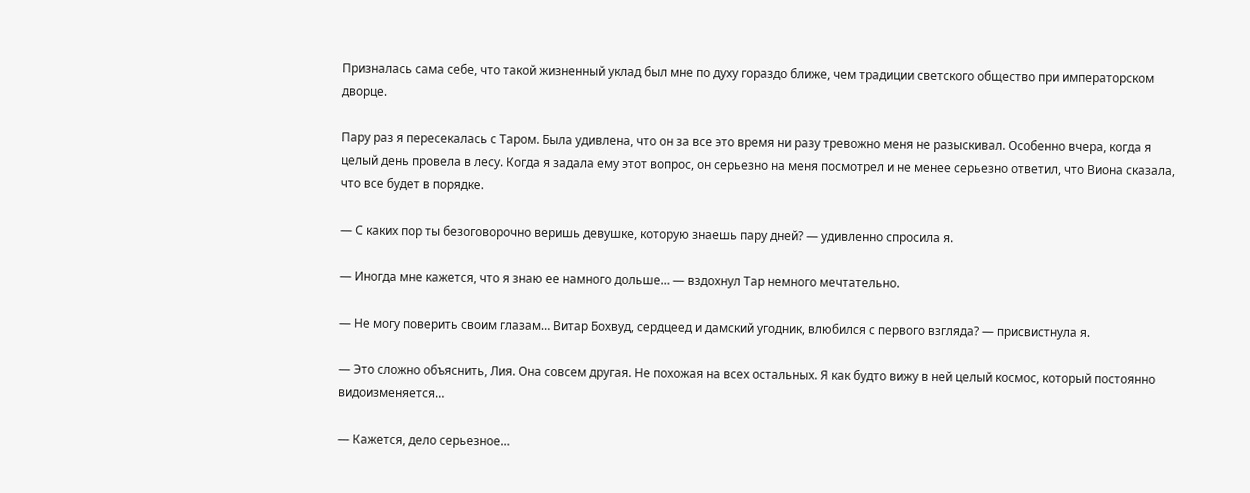Призналась сама себе, что такой жизненный уклад был мне по духу гораздо ближе, чем традиции светского общество при императорском дворце.

Пару раз я пересекалась с Таром. Была удивлена, что он за все это время ни разу тревожно меня не разыскивал. Особенно вчера, когда я целый день провела в лесу. Когда я задала ему этот вопрос, он серьезно на меня посмотрел и не менее серьезно ответил, что Виона сказала, что все будет в порядке.

— С каких пор ты безоговорочно веришь девушке, которую знаешь пару дней? — удивленно спросила я.

— Иногда мне кажется, что я знаю ее намного дольше… — вздохнул Тар немного мечтательно.

— Не могу поверить своим глазам… Витар Бохвуд, сердцеед и дамский угодник, влюбился с первого взгляда? — присвистнула я.

— Это сложно объяснить, Лия. Она совсем другая. Не похожая на всех остальных. Я как будто вижу в ней целый космос, который постоянно видоизменяется…

— Кажется, дело серьезное…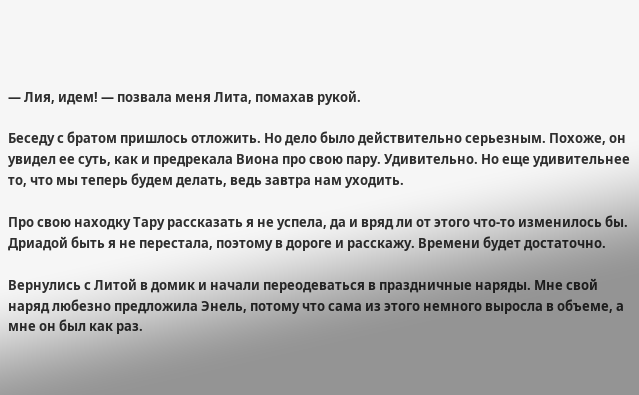— Лия, идем! — позвала меня Лита, помахав рукой.

Беседу с братом пришлось отложить. Но дело было действительно серьезным. Похоже, он увидел ее суть, как и предрекала Виона про свою пару. Удивительно. Но еще удивительнее то, что мы теперь будем делать, ведь завтра нам уходить.

Про свою находку Тару рассказать я не успела, да и вряд ли от этого что-то изменилось бы. Дриадой быть я не перестала, поэтому в дороге и расскажу. Времени будет достаточно.

Вернулись с Литой в домик и начали переодеваться в праздничные наряды. Мне свой наряд любезно предложила Энель, потому что сама из этого немного выросла в объеме, а мне он был как раз.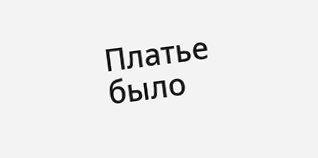Платье было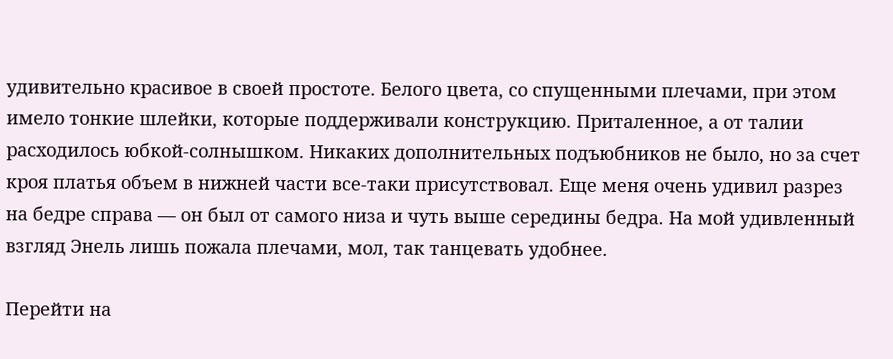удивительно красивое в своей простоте. Белого цвета, со спущенными плечами, при этом имело тонкие шлейки, которые поддерживали конструкцию. Приталенное, а от талии расходилось юбкой-солнышком. Никаких дополнительных подъюбников не было, но за счет кроя платья объем в нижней части все-таки присутствовал. Еще меня очень удивил разрез на бедре справа — он был от самого низа и чуть выше середины бедра. На мой удивленный взгляд Энель лишь пожала плечами, мол, так танцевать удобнее.

Перейти на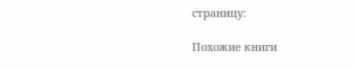страницу:

Похожие книги